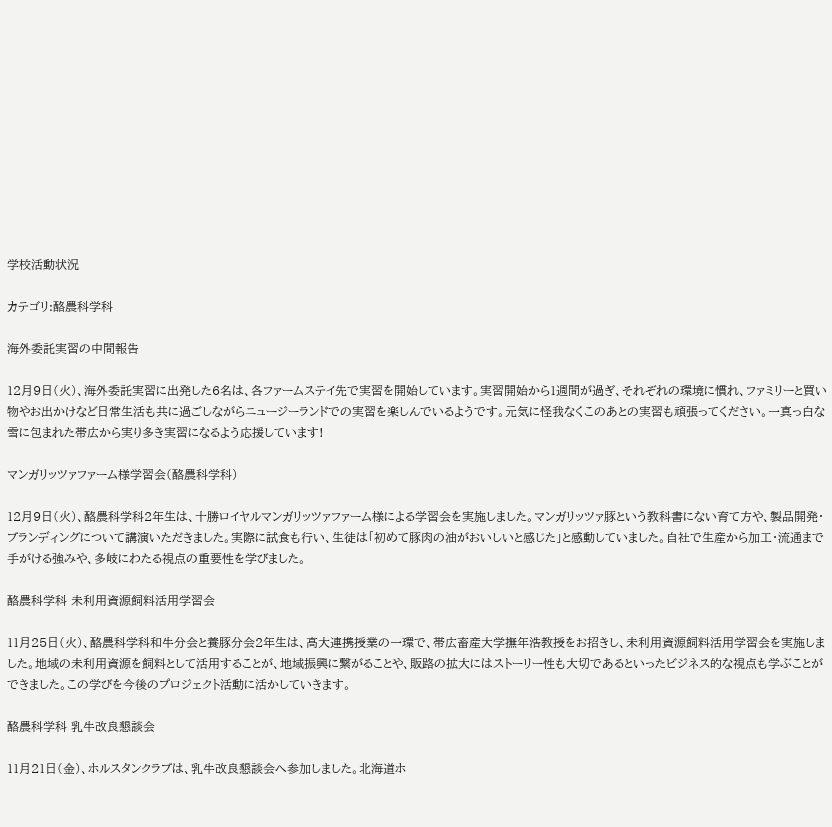学校活動状況

カテゴリ:酪農科学科

海外委託実習の中間報告

12月9日(火)、海外委託実習に出発した6名は、各ファームステイ先で実習を開始しています。実習開始から1週間が過ぎ、それぞれの環境に慣れ、ファミリーと買い物やお出かけなど日常生活も共に過ごしながらニュージーランドでの実習を楽しんでいるようです。元気に怪我なくこのあとの実習も頑張ってください。一真っ白な雪に包まれた帯広から実り多き実習になるよう応援しています!

マンガリッツァファーム様学習会(酪農科学科)

12月9日(火)、酪農科学科2年生は、十勝ロイヤルマンガリッツァファーム様による学習会を実施しました。マンガリッツァ豚という教科書にない育て方や、製品開発・ブランディングについて講演いただきました。実際に試食も行い、生徒は「初めて豚肉の油がおいしいと感じた」と感動していました。自社で生産から加工・流通まで手がける強みや、多岐にわたる視点の重要性を学びました。

酪農科学科 未利用資源飼料活用学習会

11月25日(火)、酪農科学科和牛分会と養豚分会2年生は、高大連携授業の一環で、帯広畜産大学撫年浩教授をお招きし、未利用資源飼料活用学習会を実施しました。地域の未利用資源を飼料として活用することが、地域振興に繋がることや、販路の拡大にはストーリー性も大切であるといったビジネス的な視点も学ぶことができました。この学びを今後のプロジェクト活動に活かしていきます。

酪農科学科 乳牛改良懇談会

11月21日(金)、ホルスタンクラブは、乳牛改良懇談会へ参加しました。北海道ホ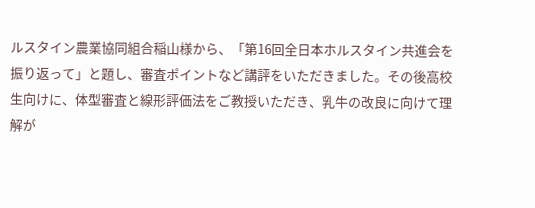ルスタイン農業協同組合稲山様から、「第16回全日本ホルスタイン共進会を振り返って」と題し、審査ポイントなど講評をいただきました。その後高校生向けに、体型審査と線形評価法をご教授いただき、乳牛の改良に向けて理解が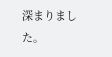深まりました。